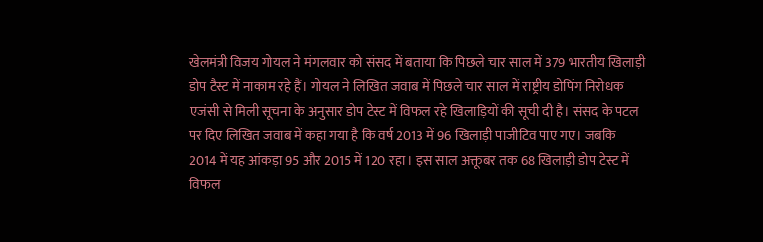खेलमंत्री विजय गोयल ने मंगलवार को संसद में बताया कि पिछले चार साल में 379 भारतीय खिलाड़ी डोप टैस्ट में नाकाम रहे हैं। गोयल ने लिखित जवाब में पिछले चार साल में राष्ट्रीय डोपिंग निरोधक एजंसी से मिली सूचना के अनुसार डोप टेस्ट में विफल रहे खिलाड़ियों की सूची दी है। संसद के पटल पर दिए लिखित जवाब में कहा गया है कि वर्ष 2013 में 96 खिलाड़ी पाजीटिव पाए गए। जबकि 2014 में यह आंकड़ा 95 और 2015 में 120 रहा। इस साल अक्तूबर तक 68 खिलाड़ी डोप टेस्ट में विफल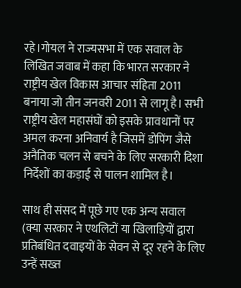रहे।गोयल ने राज्यसभा में एक सवाल के लिखित जवाब में कहा कि भारत सरकार ने राष्ट्रीय खेल विकास आचार संहिता 2011 बनाया जो तीन जनवरी 2011 से लागू है। सभी राष्ट्रीय खेल महासंघों को इसके प्रावधानों पर अमल करना अनिवार्य है जिसमें डोपिंग जैसे अनैतिक चलन से बचने के लिए सरकारी दिशा निर्देशों का कड़ाई से पालन शामिल है।

साथ ही संसद में पूछे गए एक अन्य सवाल (क्या सरकार ने एथलिटों या खिलाड़ियों द्वारा प्रतिबंधित दवाइयों के सेवन से दूर रहने के लिए उन्हें सख्त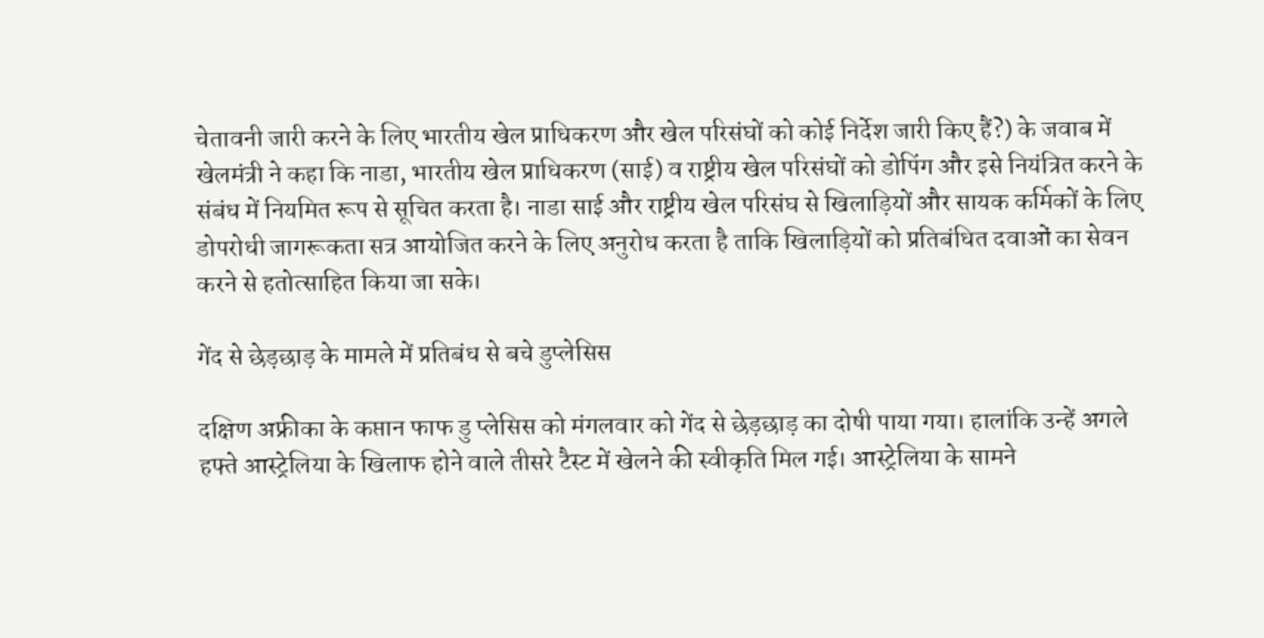चेतावनी जारी करने के लिए भारतीय खेल प्राधिकरण और खेल परिसंघों को कोई निर्देश जारी किए हैं?) के जवाब में खेलमंत्री ने कहा कि नाडा, भारतीय खेल प्राधिकरण (साई) व राष्ट्रीय खेल परिसंघों को डोपिंग और इसे नियंत्रित करने के संबंध में नियमित रूप से सूचित करता है। नाडा साई और राष्ट्रीय खेल परिसंघ से खिलाड़ियों और सायक कर्मिकों के लिए डोपरोधी जागरूकता सत्र आयोजित करने के लिए अनुरोध करता है ताकि खिलाड़ियों को प्रतिबंधित दवाओं का सेवन करने से हतोत्साहित किया जा सके।

गेंद से छेड़छाड़ के मामले में प्रतिबंध से बचे डुप्लेसिस

दक्षिण अफ्रीका के कप्तान फाफ डु प्लेसिस को मंगलवार को गेंद से छेड़छाड़ का दोषी पाया गया। हालांकि उन्हें अगले हफ्ते आस्ट्रेलिया के खिलाफ होने वाले तीसरे टैस्ट में खेलने की स्वीकृति मिल गई। आस्ट्रेलिया के सामने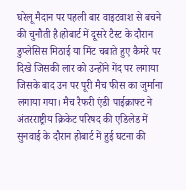घरेलू मैदान पर पहली बार वाइटवाश से बचने की चुनौती है।होबार्ट में दूसरे टैस्ट के दौरान डुप्लेसिस मिठाई या मिंट चबाते हुए कैमरे पर दिखे जिसकी लार को उन्होंने गेंद पर लगाया जिसके बाद उन पर पूरी मैच फीस का जुर्माना लगाया गया। मैच रैफरी एंडी पाईक्राफ्ट ने अंतरराष्ट्रीय क्रिकेट परिषद की एडिलेड में सुनवाई के दौरान होबार्ट में हुई घटना की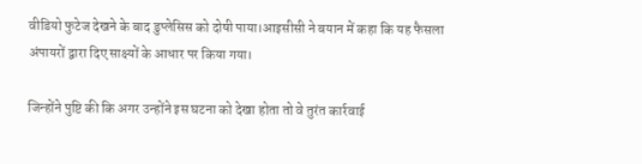वीडियो फुटेज देखने के बाद डुप्लेसिस को दोषी पाया।आइसीसी ने बयान में कहा कि यह फैसला अंपायरों द्वारा दिए साक्ष्यों के आधार पर किया गया।

जिन्होंने पुष्टि की कि अगर उन्होंने इस घटना को देखा होता तो वे तुरंत कार्रवाई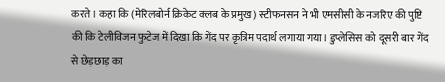करते। कहा कि (मेरिलबोर्न क्रिकेट क्लब के प्रमुख) स्टीफनसन ने भी एमसीसी के नजरिए की पुष्टि की कि टेलीविजन फुटेज में दिखा कि गेंद पर कृत्रिम पदार्थ लगाया गया। डुप्लेसिस को दूसरी बार गेंद से छेड़छाड़ का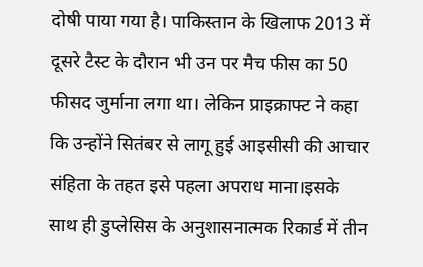दोषी पाया गया है। पाकिस्तान के खिलाफ 2013 में दूसरे टैस्ट के दौरान भी उन पर मैच फीस का 50 फीसद जुर्माना लगा था। लेकिन प्राइक्राफ्ट ने कहा कि उन्होंने सितंबर से लागू हुई आइसीसी की आचार संहिता के तहत इसे पहला अपराध माना।इसके साथ ही डुप्लेसिस के अनुशासनात्मक रिकार्ड में तीन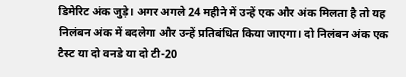डिमेरिट अंक जुड़े। अगर अगले 24 महीने में उन्हें एक और अंक मिलता है तो यह निलंबन अंक में बदलेगा और उन्हें प्रतिबंधित किया जाएगा। दो निलंबन अंक एक टैस्ट या दो वनडे या दो टी-20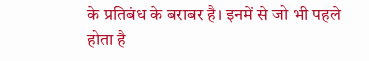के प्रतिबंध के बराबर है। इनमें से जो भी पहले होता है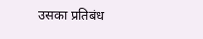उसका प्रतिबंध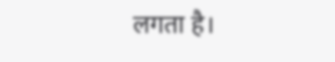लगता है।